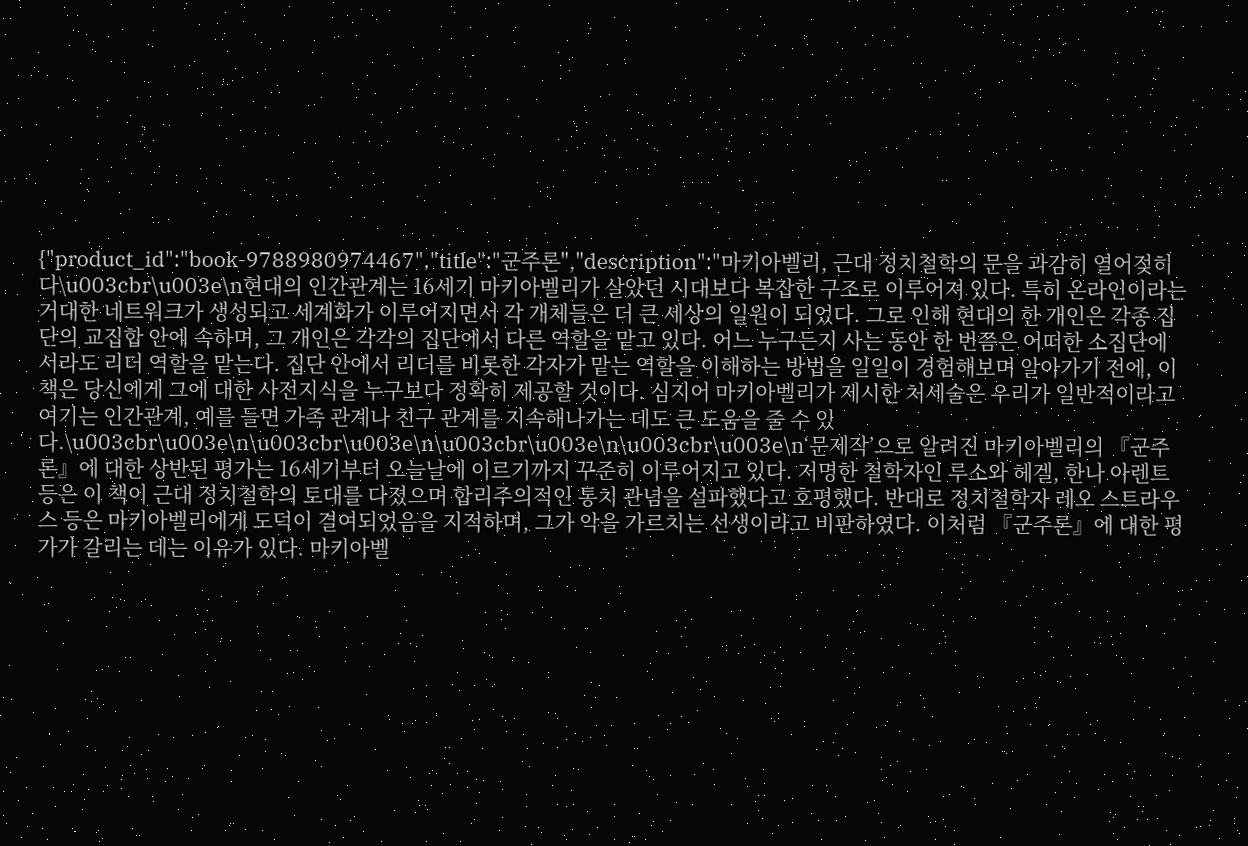{"product_id":"book-9788980974467","title":"군주론","description":"마키아벨리, 근대 정치철학의 문을 과감히 열어젖히다\u003cbr\u003e\n현대의 인간관계는 16세기 마키아벨리가 살았던 시대보다 복잡한 구조로 이루어져 있다. 특히 온라인이라는 거대한 네트워크가 생성되고 세계화가 이루어지면서 각 개체들은 더 큰 세상의 일원이 되었다. 그로 인해 현대의 한 개인은 각종 집단의 교집합 안에 속하며, 그 개인은 각각의 집단에서 다른 역할을 맡고 있다. 어느 누구든지 사는 동안 한 번쯤은 어떠한 소집단에서라도 리더 역할을 맡는다. 집단 안에서 리더를 비롯한 각자가 맡는 역할을 이해하는 방법을 일일이 경험해보며 알아가기 전에, 이 책은 당신에게 그에 대한 사전지식을 누구보다 정확히 제공할 것이다. 심지어 마키아벨리가 제시한 처세술은 우리가 일반적이라고 여기는 인간관계, 예를 들면 가족 관계나 친구 관계를 지속해나가는 데도 큰 도움을 줄 수 있다.\u003cbr\u003e\n\u003cbr\u003e\n\u003cbr\u003e\n\u003cbr\u003e\n‘문제작’으로 알려진 마키아벨리의 『군주론』에 대한 상반된 평가는 16세기부터 오늘날에 이르기까지 꾸준히 이루어지고 있다. 저명한 철학자인 루소와 헤겔, 한나 아렌트 등은 이 책이 근대 정치철학의 토대를 다졌으며 합리주의적인 통치 관념을 설파했다고 호평했다. 반대로 정치철학자 레오 스트라우스 등은 마키아벨리에게 도덕이 결여되었음을 지적하며, 그가 악을 가르치는 선생이라고 비판하였다. 이처럼 『군주론』에 대한 평가가 갈리는 데는 이유가 있다. 마키아벨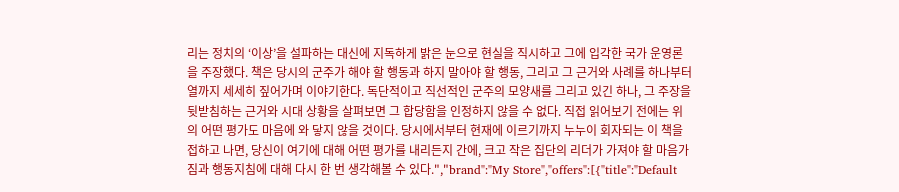리는 정치의 ‘이상’을 설파하는 대신에 지독하게 밝은 눈으로 현실을 직시하고 그에 입각한 국가 운영론을 주장했다. 책은 당시의 군주가 해야 할 행동과 하지 말아야 할 행동, 그리고 그 근거와 사례를 하나부터 열까지 세세히 짚어가며 이야기한다. 독단적이고 직선적인 군주의 모양새를 그리고 있긴 하나, 그 주장을 뒷받침하는 근거와 시대 상황을 살펴보면 그 합당함을 인정하지 않을 수 없다. 직접 읽어보기 전에는 위의 어떤 평가도 마음에 와 닿지 않을 것이다. 당시에서부터 현재에 이르기까지 누누이 회자되는 이 책을 접하고 나면, 당신이 여기에 대해 어떤 평가를 내리든지 간에, 크고 작은 집단의 리더가 가져야 할 마음가짐과 행동지침에 대해 다시 한 번 생각해볼 수 있다.","brand":"My Store","offers":[{"title":"Default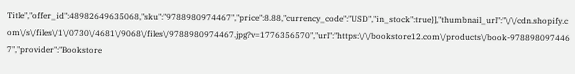Title","offer_id":48982649635068,"sku":"9788980974467","price":8.88,"currency_code":"USD","in_stock":true}],"thumbnail_url":"\/\/cdn.shopify.com\/s\/files\/1\/0730\/4681\/9068\/files\/9788980974467.jpg?v=1776356570","url":"https:\/\/bookstore12.com\/products\/book-9788980974467","provider":"Bookstore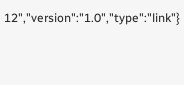12","version":"1.0","type":"link"}